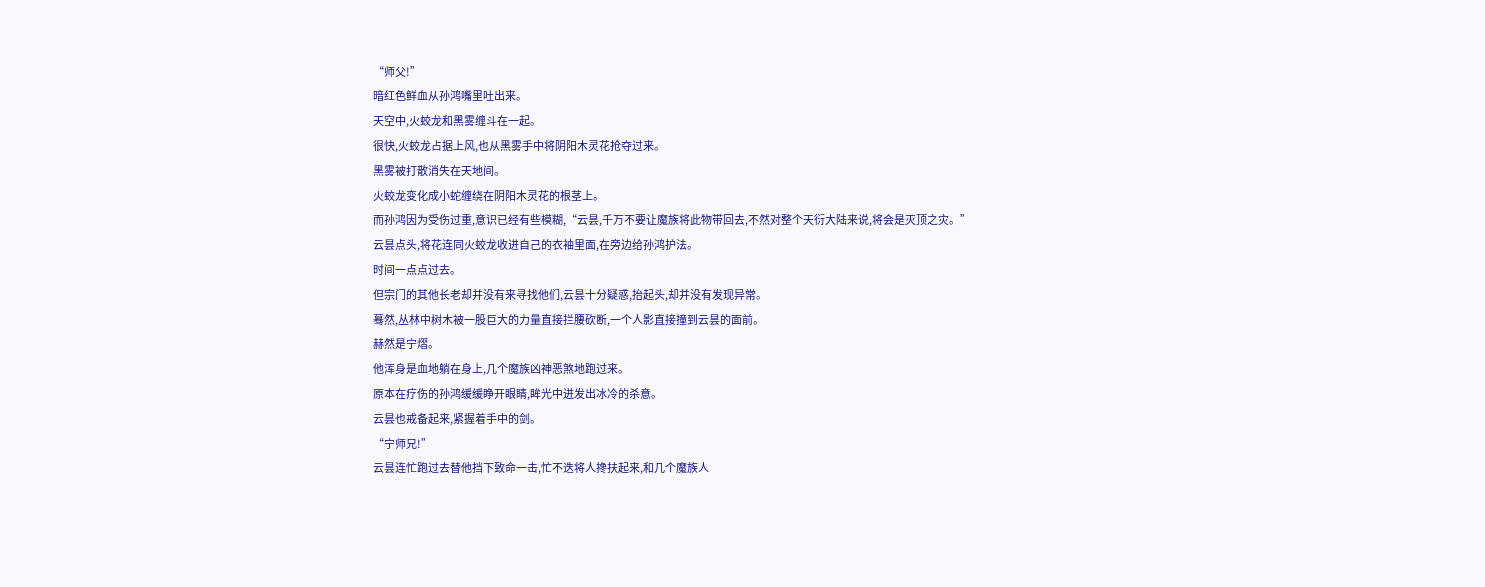“师父!”
暗红色鲜血从孙鸿嘴里吐出来。
天空中,火蛟龙和黑雾缠斗在一起。
很快,火蛟龙占据上风,也从黑雾手中将阴阳木灵花抢夺过来。
黑雾被打散消失在天地间。
火蛟龙变化成小蛇缠绕在阴阳木灵花的根茎上。
而孙鸿因为受伤过重,意识已经有些模糊,“云昙,千万不要让魔族将此物带回去,不然对整个天衍大陆来说,将会是灭顶之灾。”
云昙点头,将花连同火蛟龙收进自己的衣袖里面,在旁边给孙鸿护法。
时间一点点过去。
但宗门的其他长老却并没有来寻找他们,云昙十分疑惑,抬起头,却并没有发现异常。
蓦然,丛林中树木被一股巨大的力量直接拦腰砍断,一个人影直接撞到云昙的面前。
赫然是宁熠。
他浑身是血地躺在身上,几个魔族凶神恶煞地跑过来。
原本在疗伤的孙鸿缓缓睁开眼睛,眸光中迸发出冰冷的杀意。
云昙也戒备起来,紧握着手中的剑。
“宁师兄!”
云昙连忙跑过去替他挡下致命一击,忙不迭将人搀扶起来,和几个魔族人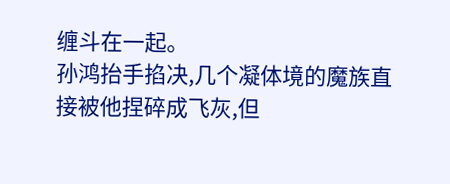缠斗在一起。
孙鸿抬手掐决,几个凝体境的魔族直接被他捏碎成飞灰,但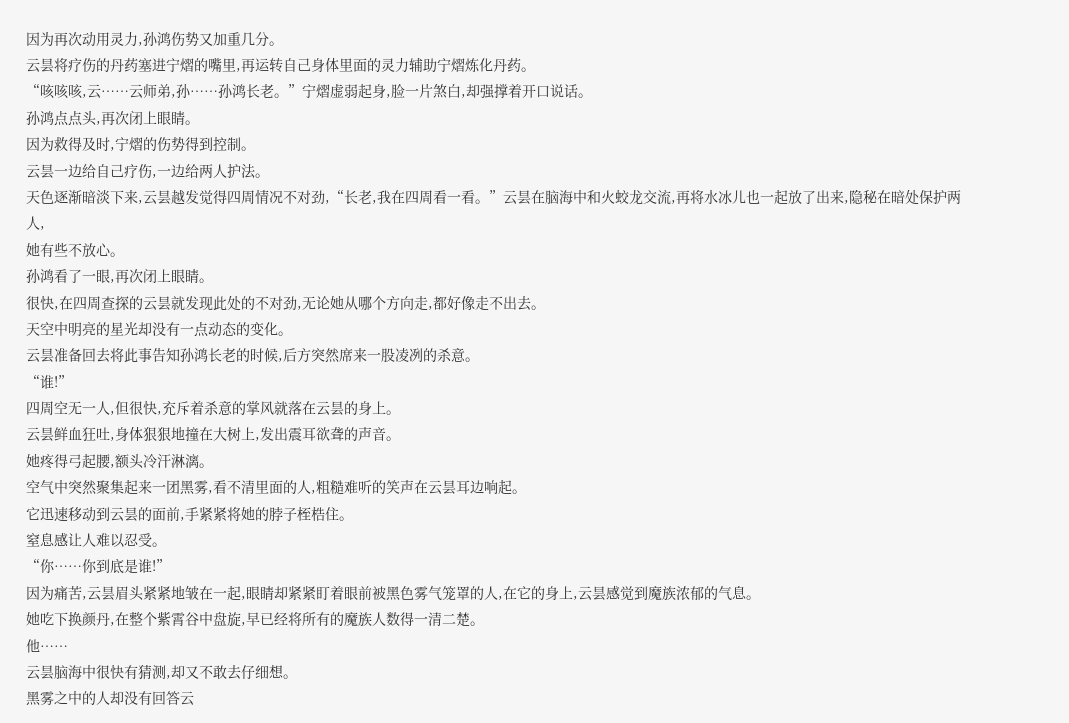因为再次动用灵力,孙鸿伤势又加重几分。
云昙将疗伤的丹药塞进宁熠的嘴里,再运转自己身体里面的灵力辅助宁熠炼化丹药。
“咳咳咳,云……云师弟,孙……孙鸿长老。”宁熠虚弱起身,脸一片煞白,却强撑着开口说话。
孙鸿点点头,再次闭上眼睛。
因为救得及时,宁熠的伤势得到控制。
云昙一边给自己疗伤,一边给两人护法。
天色逐渐暗淡下来,云昙越发觉得四周情况不对劲,“长老,我在四周看一看。”云昙在脑海中和火蛟龙交流,再将水冰儿也一起放了出来,隐秘在暗处保护两人,
她有些不放心。
孙鸿看了一眼,再次闭上眼睛。
很快,在四周查探的云昙就发现此处的不对劲,无论她从哪个方向走,都好像走不出去。
天空中明亮的星光却没有一点动态的变化。
云昙准备回去将此事告知孙鸿长老的时候,后方突然席来一股凌冽的杀意。
“谁!”
四周空无一人,但很快,充斥着杀意的掌风就落在云昙的身上。
云昙鲜血狂吐,身体狠狠地撞在大树上,发出震耳欲聋的声音。
她疼得弓起腰,额头冷汗淋漓。
空气中突然聚集起来一团黑雾,看不清里面的人,粗糙难听的笑声在云昙耳边响起。
它迅速移动到云昙的面前,手紧紧将她的脖子桎梏住。
窒息感让人难以忍受。
“你……你到底是谁!”
因为痛苦,云昙眉头紧紧地皱在一起,眼睛却紧紧盯着眼前被黑色雾气笼罩的人,在它的身上,云昙感觉到魔族浓郁的气息。
她吃下换颜丹,在整个紫霄谷中盘旋,早已经将所有的魔族人数得一清二楚。
他……
云昙脑海中很快有猜测,却又不敢去仔细想。
黑雾之中的人却没有回答云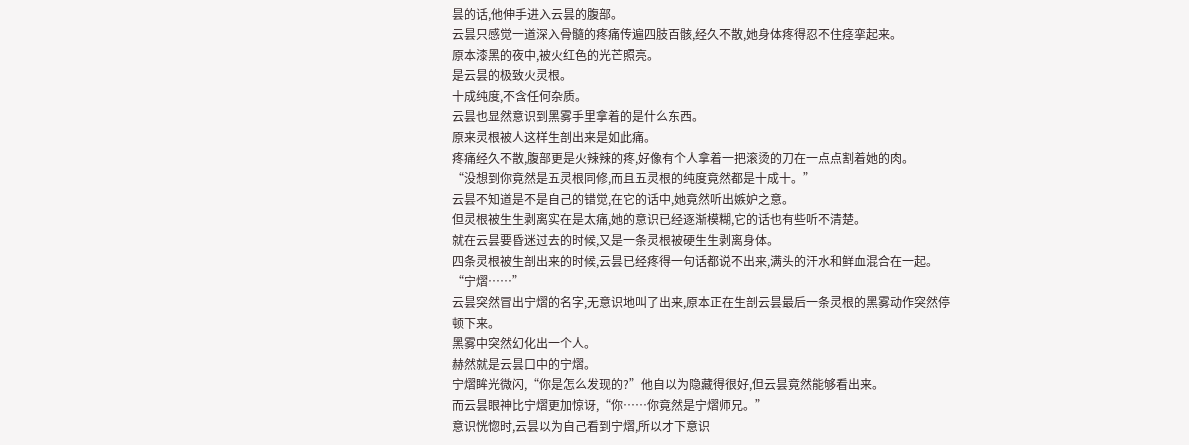昙的话,他伸手进入云昙的腹部。
云昙只感觉一道深入骨髓的疼痛传遍四肢百骸,经久不散,她身体疼得忍不住痉挛起来。
原本漆黑的夜中,被火红色的光芒照亮。
是云昙的极致火灵根。
十成纯度,不含任何杂质。
云昙也显然意识到黑雾手里拿着的是什么东西。
原来灵根被人这样生剖出来是如此痛。
疼痛经久不散,腹部更是火辣辣的疼,好像有个人拿着一把滚烫的刀在一点点割着她的肉。
“没想到你竟然是五灵根同修,而且五灵根的纯度竟然都是十成十。”
云昙不知道是不是自己的错觉,在它的话中,她竟然听出嫉妒之意。
但灵根被生生剥离实在是太痛,她的意识已经逐渐模糊,它的话也有些听不清楚。
就在云昙要昏迷过去的时候,又是一条灵根被硬生生剥离身体。
四条灵根被生剖出来的时候,云昙已经疼得一句话都说不出来,满头的汗水和鲜血混合在一起。
“宁熠……”
云昙突然冒出宁熠的名字,无意识地叫了出来,原本正在生剖云昙最后一条灵根的黑雾动作突然停顿下来。
黑雾中突然幻化出一个人。
赫然就是云昙口中的宁熠。
宁熠眸光微闪,“你是怎么发现的?”他自以为隐藏得很好,但云昙竟然能够看出来。
而云昙眼神比宁熠更加惊讶,“你……你竟然是宁熠师兄。”
意识恍惚时,云昙以为自己看到宁熠,所以才下意识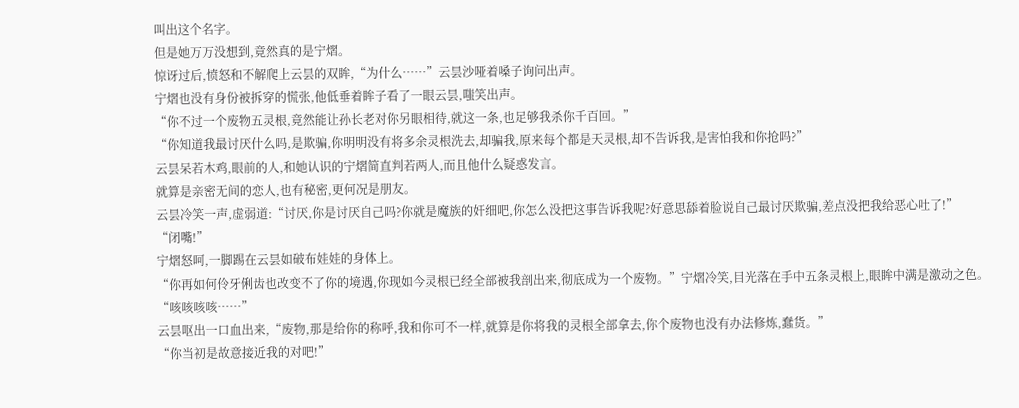叫出这个名字。
但是她万万没想到,竟然真的是宁熠。
惊讶过后,愤怒和不解爬上云昙的双眸,“为什么……”云昙沙哑着嗓子询问出声。
宁熠也没有身份被拆穿的慌张,他低垂着眸子看了一眼云昙,嗤笑出声。
“你不过一个废物五灵根,竟然能让孙长老对你另眼相待,就这一条,也足够我杀你千百回。”
“你知道我最讨厌什么吗,是欺骗,你明明没有将多余灵根洗去,却骗我,原来每个都是天灵根,却不告诉我,是害怕我和你抢吗?”
云昙呆若木鸡,眼前的人,和她认识的宁熠简直判若两人,而且他什么疑惑发言。
就算是亲密无间的恋人,也有秘密,更何况是朋友。
云昙冷笑一声,虚弱道:“讨厌,你是讨厌自己吗?你就是魔族的奸细吧,你怎么没把这事告诉我呢?好意思舔着脸说自己最讨厌欺骗,差点没把我给恶心吐了!”
“闭嘴!”
宁熠怒呵,一脚踢在云昙如破布娃娃的身体上。
“你再如何伶牙俐齿也改变不了你的境遇,你现如今灵根已经全部被我剖出来,彻底成为一个废物。”宁熠冷笑,目光落在手中五条灵根上,眼眸中满是激动之色。
“咳咳咳咳……”
云昙呕出一口血出来,“废物,那是给你的称呼,我和你可不一样,就算是你将我的灵根全部拿去,你个废物也没有办法修炼,蠢货。”
“你当初是故意接近我的对吧!”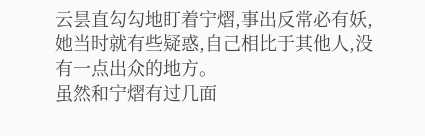云昙直勾勾地盯着宁熠,事出反常必有妖,她当时就有些疑惑,自己相比于其他人,没有一点出众的地方。
虽然和宁熠有过几面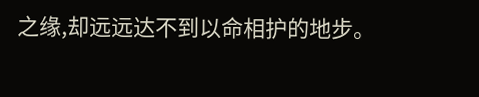之缘,却远远达不到以命相护的地步。